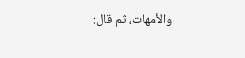والأمهات، ثم قال: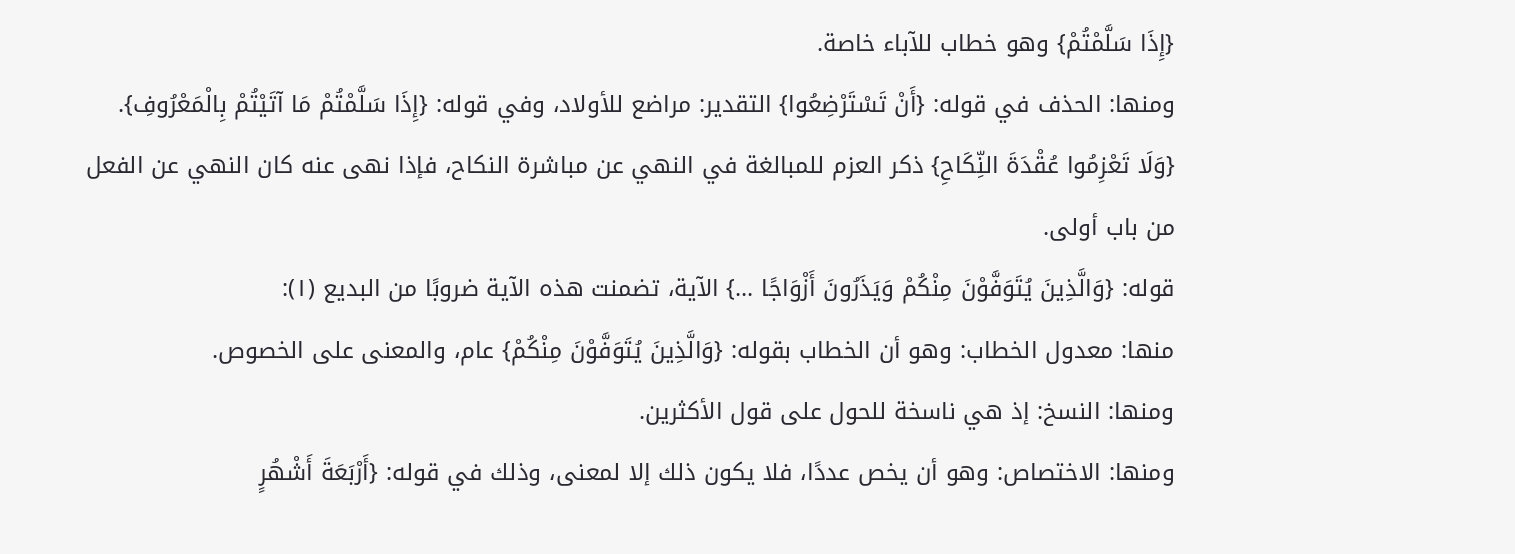{إِذَا سَلَّمْتُمْ} وهو خطاب للآباء خاصة.
ومنها: الحذف في قوله: {أَنْ تَسْتَرْضِعُوا} التقدير: مراضع للأولاد، وفي قوله: {إِذَا سَلَّمْتُمْ مَا آتَيْتُمْ بِالْمَعْرُوفِ}.
{وَلَا تَعْزِمُوا عُقْدَةَ النِّكَاحِ} ذكر العزم للمبالغة في النهي عن مباشرة النكاح، فإذا نهى عنه كان النهي عن الفعل من باب أولى.
قوله: {وَالَّذِينَ يُتَوَفَّوْنَ مِنْكُمْ وَيَذَرُونَ أَزْوَاجًا ...} الآية، تضمنت هذه الآية ضروبًا من البديع (١):
منها: معدول الخطاب: وهو أن الخطاب بقوله: {وَالَّذِينَ يُتَوَفَّوْنَ مِنْكُمْ} عام، والمعنى على الخصوص.
ومنها: النسخ: إذ هي ناسخة للحول على قول الأكثرين.
ومنها: الاختصاص: وهو أن يخص عددًا، فلا يكون ذلك إلا لمعنى، وذلك في قوله: {أَرْبَعَةَ أَشْهُرٍ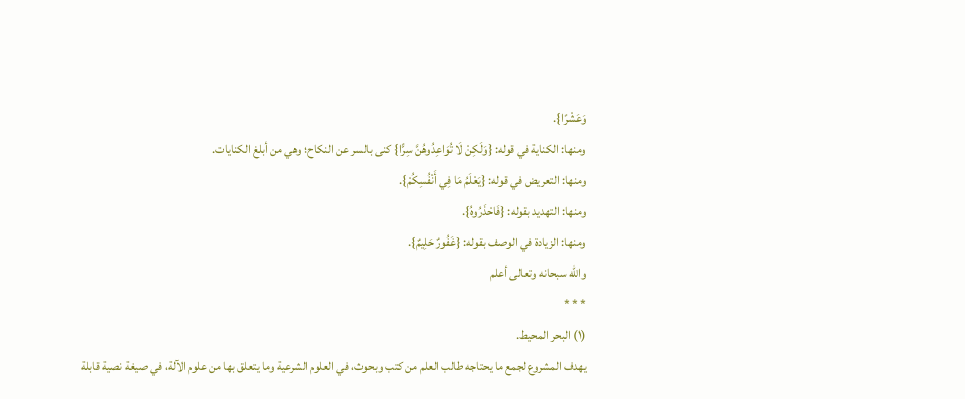وَعَشْرًا}.
ومنها: الكناية في قوله: {وَلَكِنْ لَا تُوَاعِدُوهُنَّ سِرًّا} كنى بالسر عن النكاح؛ وهي من أبلغ الكنايات.
ومنها: التعريض في قوله: {يَعْلَمُ مَا فِي أَنْفُسِكُمْ}.
ومنها: التهديد بقوله: {فَاحْذَرُوهُ}.
ومنها: الزيادة في الوصف بقوله: {غَفُورٌ حَلِيمٌ}.
والله سبحانه وتعالى أعلم
* * *
(١) البحر المحيط.
يهدف المشروع لجمع ما يحتاجه طالب العلم من كتب وبحوث، في العلوم الشرعية وما يتعلق بها من علوم الآلة، في صيغة نصية قابلة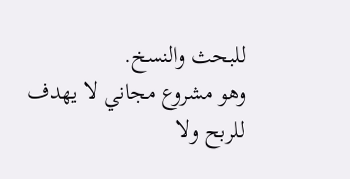للبحث والنسخ.
وهو مشروع مجاني لا يهدف للربح ولا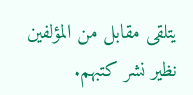يتلقى مقابل من المؤلفين نظير نشر كتبهم.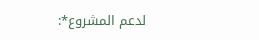لدعم المشروع*: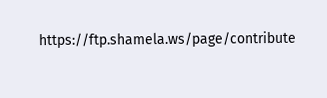https://ftp.shamela.ws/page/contribute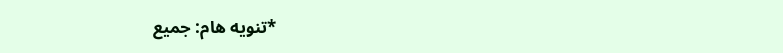*تنويه هام: جميع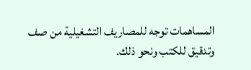المساهمات توجه للمصاريف التشغيلية من صف وتدقيق للكتب ونحو ذلك.